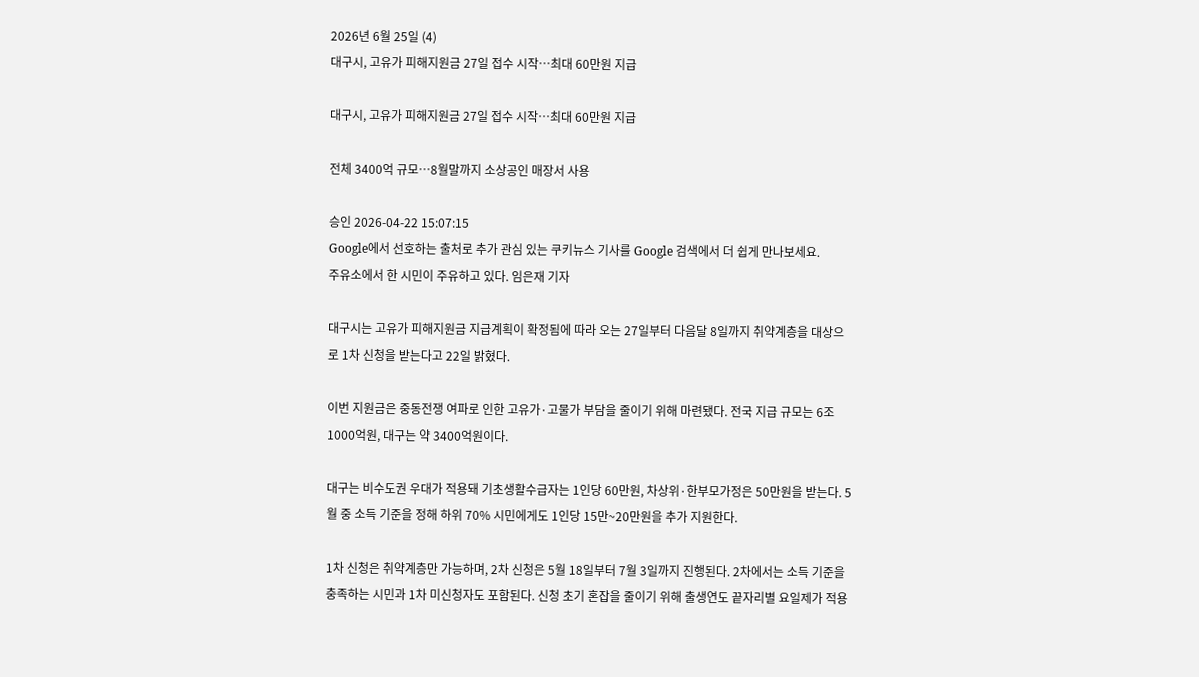2026년 6월 25일 (4)
대구시, 고유가 피해지원금 27일 접수 시작…최대 60만원 지급

대구시, 고유가 피해지원금 27일 접수 시작…최대 60만원 지급

전체 3400억 규모…8월말까지 소상공인 매장서 사용

승인 2026-04-22 15:07:15
Google에서 선호하는 출처로 추가 관심 있는 쿠키뉴스 기사를 Google 검색에서 더 쉽게 만나보세요.
주유소에서 한 시민이 주유하고 있다. 임은재 기자

대구시는 고유가 피해지원금 지급계획이 확정됨에 따라 오는 27일부터 다음달 8일까지 취약계층을 대상으로 1차 신청을 받는다고 22일 밝혔다.

이번 지원금은 중동전쟁 여파로 인한 고유가·고물가 부담을 줄이기 위해 마련됐다. 전국 지급 규모는 6조1000억원, 대구는 약 3400억원이다.

대구는 비수도권 우대가 적용돼 기초생활수급자는 1인당 60만원, 차상위·한부모가정은 50만원을 받는다. 5월 중 소득 기준을 정해 하위 70% 시민에게도 1인당 15만~20만원을 추가 지원한다.

1차 신청은 취약계층만 가능하며, 2차 신청은 5월 18일부터 7월 3일까지 진행된다. 2차에서는 소득 기준을 충족하는 시민과 1차 미신청자도 포함된다. 신청 초기 혼잡을 줄이기 위해 출생연도 끝자리별 요일제가 적용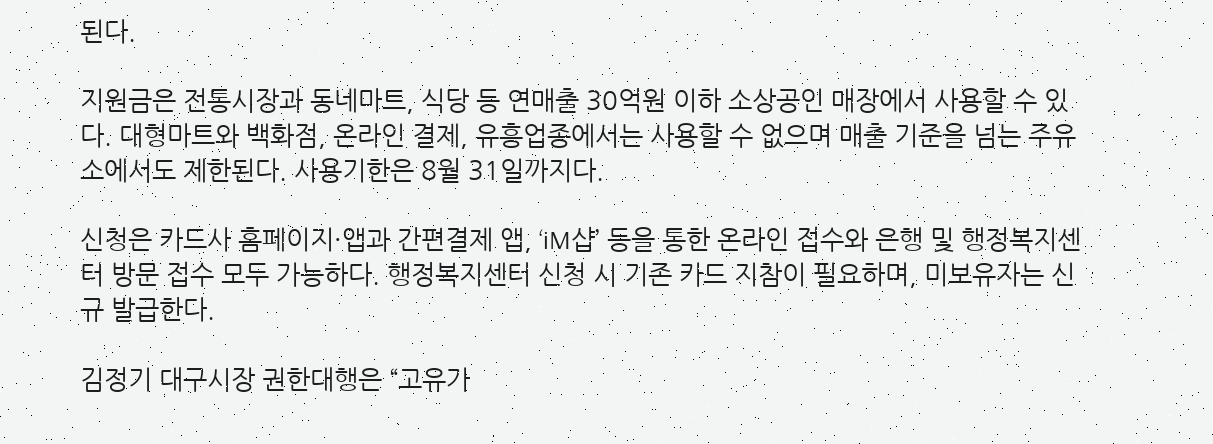된다.

지원금은 전통시장과 동네마트, 식당 등 연매출 30억원 이하 소상공인 매장에서 사용할 수 있다. 대형마트와 백화점, 온라인 결제, 유흥업종에서는 사용할 수 없으며 매출 기준을 넘는 주유소에서도 제한된다. 사용기한은 8월 31일까지다.

신청은 카드사 홈페이지·앱과 간편결제 앱, ‘iM샵’ 등을 통한 온라인 접수와 은행 및 행정복지센터 방문 접수 모두 가능하다. 행정복지센터 신청 시 기존 카드 지참이 필요하며, 미보유자는 신규 발급한다.

김정기 대구시장 권한대행은 “고유가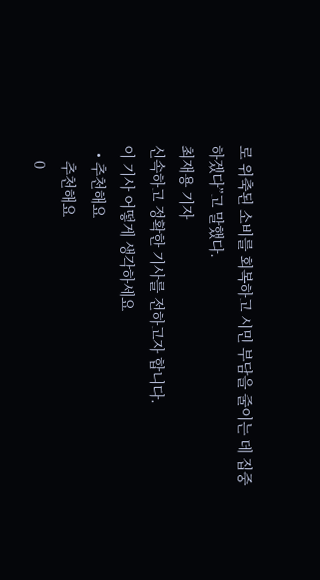로 위축된 소비를 회복하고 시민 부담을 줄이는 데 집중하겠다”고 말했다.
최재용 기자
신속하고 정확한 기사를 전하고자 합니다.
이 기사 어떻게 생각하세요
  • 추천해요
    추천해요
    0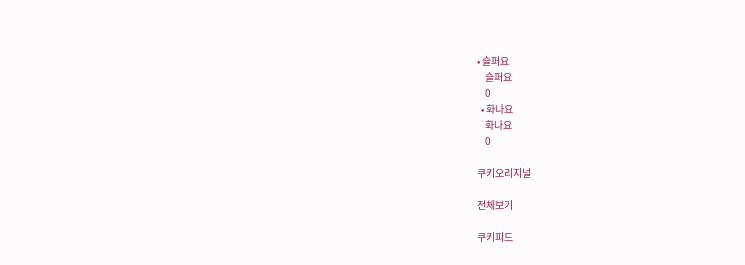• 슬퍼요
    슬퍼요
    0
  • 화나요
    화나요
    0

쿠키오리지널

전체보기

쿠키피드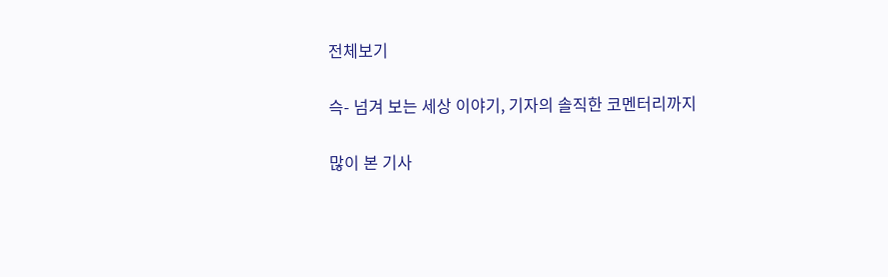전체보기

슥- 넘겨 보는 세상 이야기, 기자의 솔직한 코멘터리까지

많이 본 기사